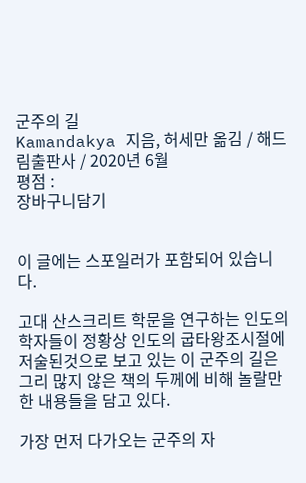군주의 길
Kamandakya 지음, 허세만 옮김 / 해드림출판사 / 2020년 6월
평점 :
장바구니담기


이 글에는 스포일러가 포함되어 있습니다.

고대 산스크리트 학문을 연구하는 인도의 학자들이 정황상 인도의 굽타왕조시절에 저술된것으로 보고 있는 이 군주의 길은그리 많지 않은 책의 두께에 비해 놀랄만한 내용들을 담고 있다.

가장 먼저 다가오는 군주의 자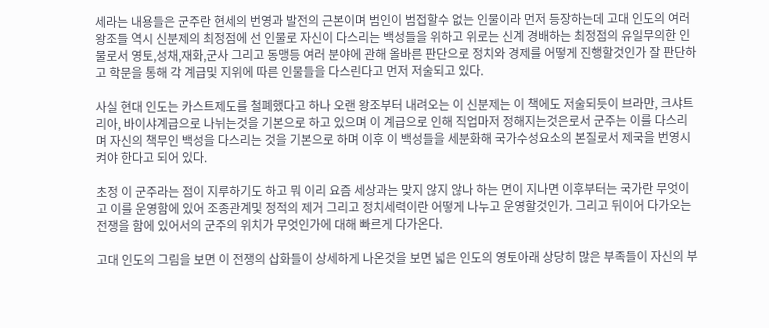세라는 내용들은 군주란 현세의 번영과 발전의 근본이며 범인이 범접할수 없는 인물이라 먼저 등장하는데 고대 인도의 여러 왕조들 역시 신분제의 최정점에 선 인물로 자신이 다스리는 백성들을 위하고 위로는 신계 경배하는 최정점의 유일무의한 인물로서 영토,성채,재화,군사 그리고 동맹등 여러 분야에 관해 올바른 판단으로 정치와 경제를 어떻게 진행할것인가 잘 판단하고 학문을 통해 각 계급및 지위에 따른 인물들을 다스린다고 먼저 저술되고 있다.

사실 현대 인도는 카스트제도를 철폐했다고 하나 오랜 왕조부터 내려오는 이 신분제는 이 책에도 저술되듯이 브라만, 크샤트리아, 바이샤계급으로 나뉘는것을 기본으로 하고 있으며 이 계급으로 인해 직업마저 정해지는것은로서 군주는 이를 다스리며 자신의 책무인 백성을 다스리는 것을 기본으로 하며 이후 이 백성들을 세분화해 국가수성요소의 본질로서 제국을 번영시켜야 한다고 되어 있다.

초정 이 군주라는 점이 지루하기도 하고 뭐 이리 요즘 세상과는 맞지 않지 않나 하는 면이 지나면 이후부터는 국가란 무엇이고 이를 운영함에 있어 조종관계및 정적의 제거 그리고 정치세력이란 어떻게 나누고 운영할것인가. 그리고 뒤이어 다가오는 전쟁을 함에 있어서의 군주의 위치가 무엇인가에 대해 빠르게 다가온다.

고대 인도의 그림을 보면 이 전쟁의 삽화들이 상세하게 나온것을 보면 넓은 인도의 영토아래 상당히 많은 부족들이 자신의 부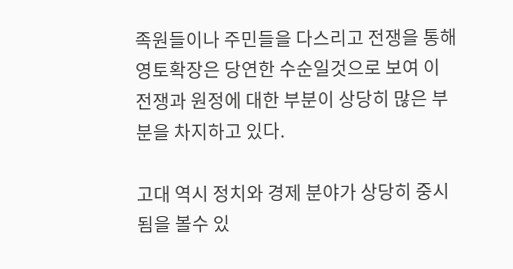족원들이나 주민들을 다스리고 전쟁을 통해 영토확장은 당연한 수순일것으로 보여 이 전쟁과 원정에 대한 부분이 상당히 많은 부분을 차지하고 있다.

고대 역시 정치와 경제 분야가 상당히 중시됨을 볼수 있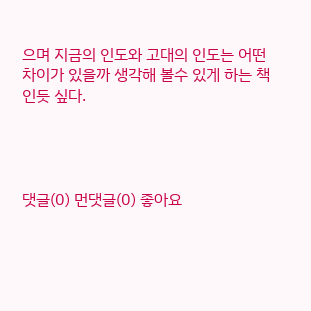으며 지금의 인도와 고대의 인도는 어떤 차이가 있을까 생각해 볼수 있게 하는 책인듯 싶다.




댓글(0) 먼댓글(0) 좋아요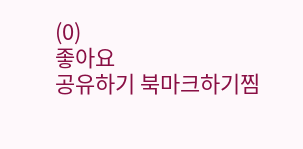(0)
좋아요
공유하기 북마크하기찜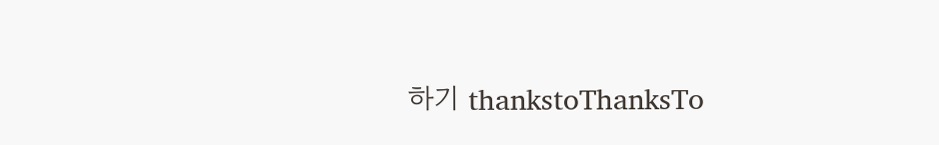하기 thankstoThanksTo